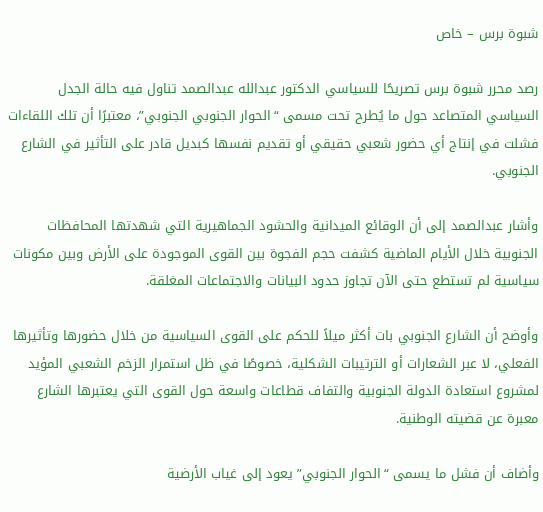شبوة برس – خاص

رصد محرر شبوة برس تصريحًا للسياسي الدكتور عبدالله عبدالصمد تناول فيه حالة الجدل السياسي المتصاعد حول ما يُطرح تحت مسمى “الحوار الجنوبي الجنوبي”، معتبرًا أن تلك اللقاءات فشلت في إنتاج أي حضور شعبي حقيقي أو تقديم نفسها كبديل قادر على التأثير في الشارع الجنوبي.

وأشار عبدالصمد إلى أن الوقائع الميدانية والحشود الجماهيرية التي شهدتها المحافظات الجنوبية خلال الأيام الماضية كشفت حجم الفجوة بين القوى الموجودة على الأرض وبين مكونات سياسية لم تستطع حتى الآن تجاوز حدود البيانات والاجتماعات المغلقة.

وأوضح أن الشارع الجنوبي بات أكثر ميلاً للحكم على القوى السياسية من خلال حضورها وتأثيرها الفعلي، لا عبر الشعارات أو الترتيبات الشكلية، خصوصًا في ظل استمرار الزخم الشعبي المؤيد لمشروع استعادة الدولة الجنوبية والتفاف قطاعات واسعة حول القوى التي يعتبرها الشارع معبرة عن قضيته الوطنية.

وأضاف أن فشل ما يسمى “الحوار الجنوبي” يعود إلى غياب الأرضية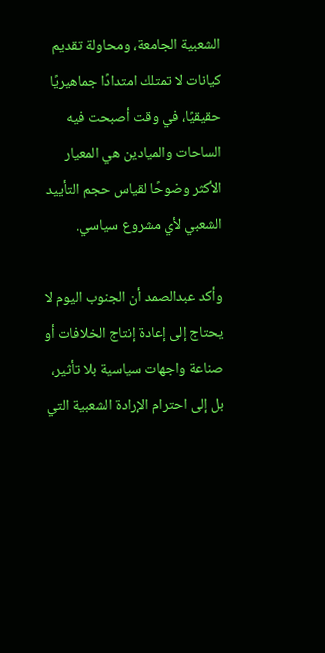الشعبية الجامعة، ومحاولة تقديم كيانات لا تمتلك امتدادًا جماهيريًا حقيقيًا، في وقت أصبحت فيه الساحات والميادين هي المعيار الأكثر وضوحًا لقياس حجم التأييد الشعبي لأي مشروع سياسي.

وأكد عبدالصمد أن الجنوب اليوم لا يحتاج إلى إعادة إنتاج الخلافات أو صناعة واجهات سياسية بلا تأثير، بل إلى احترام الإرادة الشعبية التي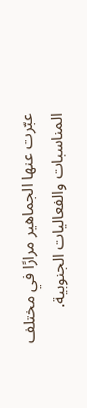عبّرت عنها الجماهير مرارًا في مختلف المناسبات والفعاليات الجنوبية.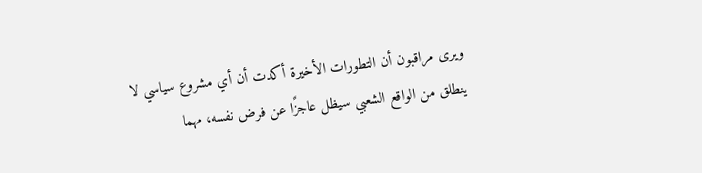ويرى مراقبون أن التطورات الأخيرة أكدت أن أي مشروع سياسي لا ينطلق من الواقع الشعبي سيظل عاجزًا عن فرض نفسه، مهما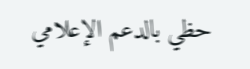حظي بالدعم الإعلامي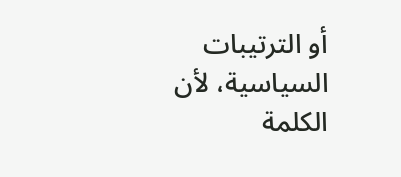أو الترتيبات السياسية، لأن الكلمة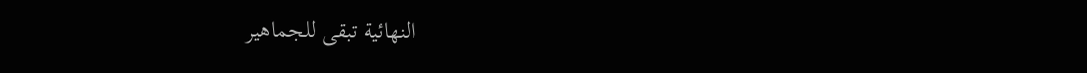النهائية تبقى للجماهير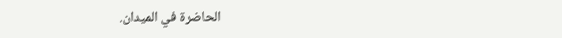الحاضرة في الميدان.